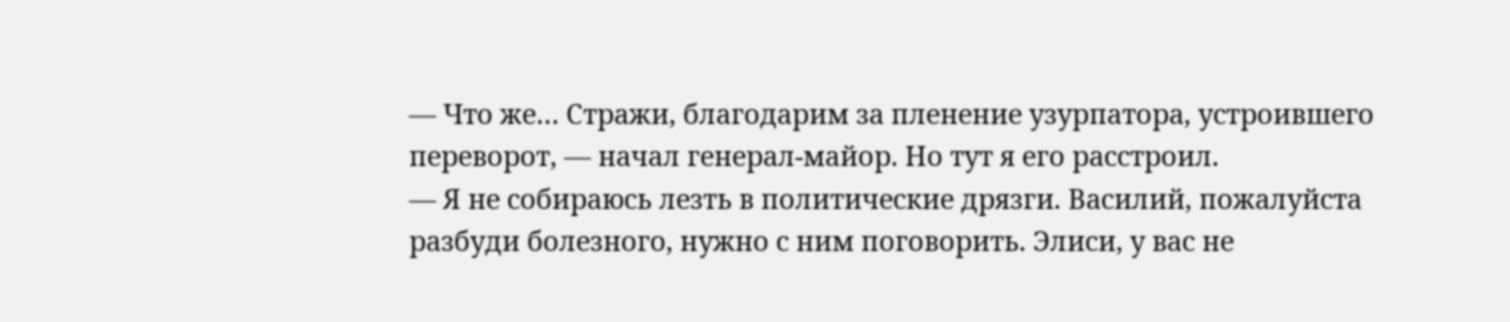— Что же… Стражи, благодарим за пленение узурпатора, устроившего переворот, — начал генерал-майор. Но тут я его расстроил.
— Я не собираюсь лезть в политические дрязги. Василий, пожалуйста разбуди болезного, нужно с ним поговорить. Элиси, у вас не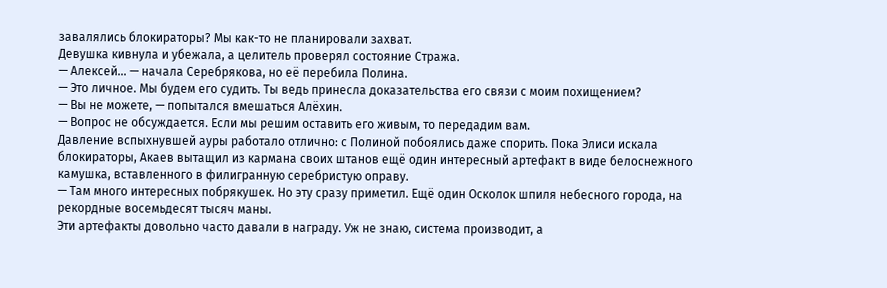завалялись блокираторы? Мы как-то не планировали захват.
Девушка кивнула и убежала, а целитель проверял состояние Стража.
— Алексей… — начала Серебрякова, но её перебила Полина.
— Это личное. Мы будем его судить. Ты ведь принесла доказательства его связи с моим похищением?
— Вы не можете, — попытался вмешаться Алёхин.
— Вопрос не обсуждается. Если мы решим оставить его живым, то передадим вам.
Давление вспыхнувшей ауры работало отлично: с Полиной побоялись даже спорить. Пока Элиси искала блокираторы, Акаев вытащил из кармана своих штанов ещё один интересный артефакт в виде белоснежного камушка, вставленного в филигранную серебристую оправу.
— Там много интересных побрякушек. Но эту сразу приметил. Ещё один Осколок шпиля небесного города, на рекордные восемьдесят тысяч маны.
Эти артефакты довольно часто давали в награду. Уж не знаю, система производит, а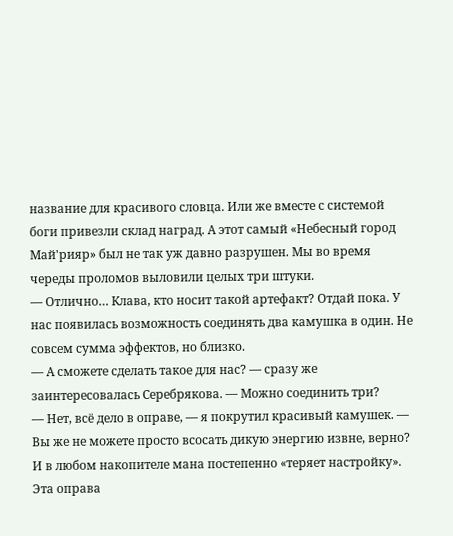название для красивого словца. Или же вместе с системой боги привезли склад наград. А этот самый «Небесный город Май'рияр» был не так уж давно разрушен. Мы во время череды проломов выловили целых три штуки.
— Отлично… Клава, кто носит такой артефакт? Отдай пока. У нас появилась возможность соединять два камушка в один. Не совсем сумма эффектов, но близко.
— А сможете сделать такое для нас? — сразу же заинтересовалась Серебрякова. — Можно соединить три?
— Нет, всё дело в оправе, — я покрутил красивый камушек. — Вы же не можете просто всосать дикую энергию извне, верно? И в любом накопителе мана постепенно «теряет настройку». Эта оправа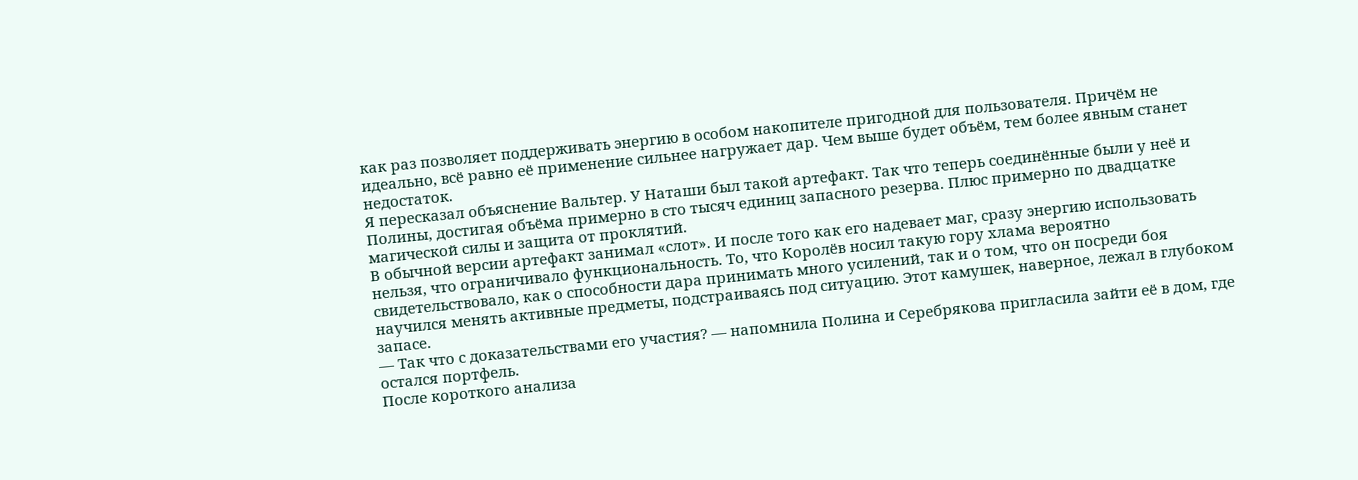как раз позволяет поддерживать энергию в особом накопителе пригодной для пользователя. Причём не идеально, всё равно её применение сильнее нагружает дар. Чем выше будет объём, тем более явным станет недостаток.
Я пересказал объяснение Вальтер. У Наташи был такой артефакт. Так что теперь соединённые были у неё и Полины, достигая объёма примерно в сто тысяч единиц запасного резерва. Плюс примерно по двадцатке магической силы и защита от проклятий.
В обычной версии артефакт занимал «слот». И после того как его надевает маг, сразу энергию использовать нельзя, что ограничивало функциональность. То, что Королёв носил такую гору хлама вероятно свидетельствовало, как о способности дара принимать много усилений, так и о том, что он посреди боя научился менять активные предметы, подстраиваясь под ситуацию. Этот камушек, наверное, лежал в глубоком запасе.
— Так что с доказательствами его участия? — напомнила Полина и Серебрякова пригласила зайти её в дом, где остался портфель.
После короткого анализа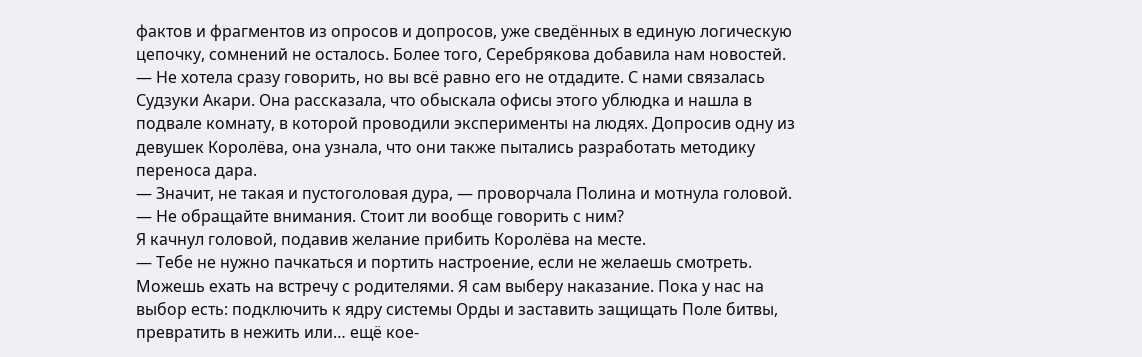фактов и фрагментов из опросов и допросов, уже сведённых в единую логическую цепочку, сомнений не осталось. Более того, Серебрякова добавила нам новостей.
— Не хотела сразу говорить, но вы всё равно его не отдадите. С нами связалась Судзуки Акари. Она рассказала, что обыскала офисы этого ублюдка и нашла в подвале комнату, в которой проводили эксперименты на людях. Допросив одну из девушек Королёва, она узнала, что они также пытались разработать методику переноса дара.
— Значит, не такая и пустоголовая дура, — проворчала Полина и мотнула головой. — Не обращайте внимания. Стоит ли вообще говорить с ним?
Я качнул головой, подавив желание прибить Королёва на месте.
— Тебе не нужно пачкаться и портить настроение, если не желаешь смотреть. Можешь ехать на встречу с родителями. Я сам выберу наказание. Пока у нас на выбор есть: подключить к ядру системы Орды и заставить защищать Поле битвы, превратить в нежить или… ещё кое-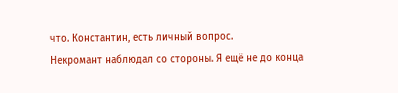что. Константин, есть личный вопрос.
Некромант наблюдал со стороны. Я ещё не до конца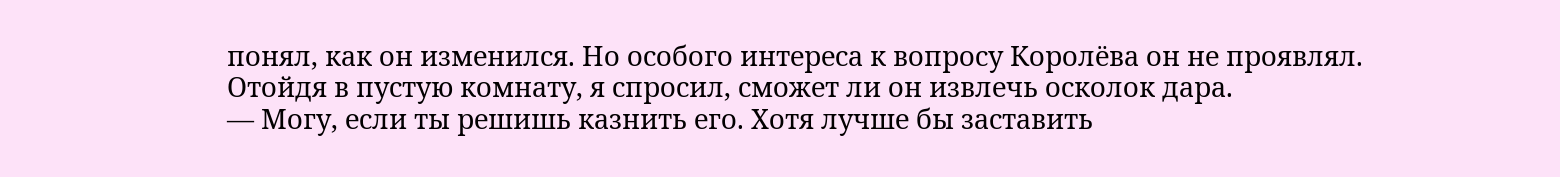понял, как он изменился. Но особого интереса к вопросу Королёва он не проявлял. Отойдя в пустую комнату, я спросил, сможет ли он извлечь осколок дара.
— Могу, если ты решишь казнить его. Хотя лучше бы заставить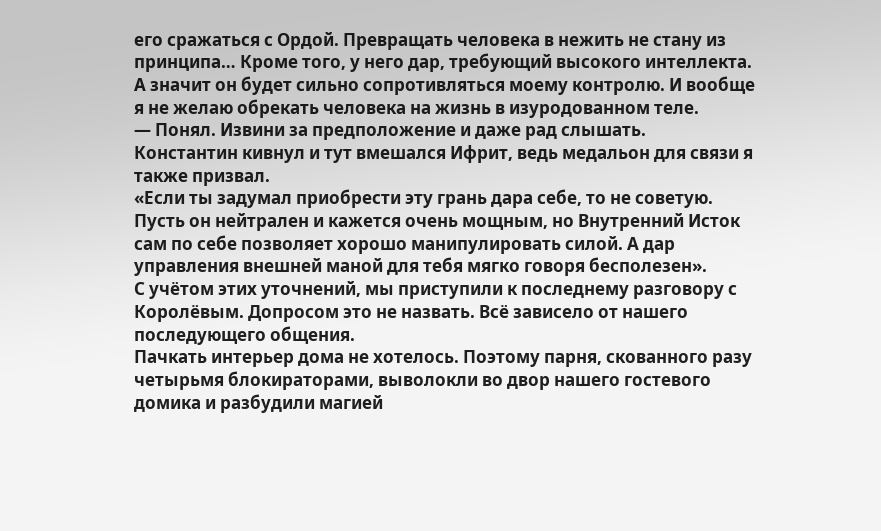его сражаться с Ордой. Превращать человека в нежить не стану из принципа… Кроме того, у него дар, требующий высокого интеллекта. А значит он будет сильно сопротивляться моему контролю. И вообще я не желаю обрекать человека на жизнь в изуродованном теле.
— Понял. Извини за предположение и даже рад слышать.
Константин кивнул и тут вмешался Ифрит, ведь медальон для связи я также призвал.
«Если ты задумал приобрести эту грань дара себе, то не советую. Пусть он нейтрален и кажется очень мощным, но Внутренний Исток сам по себе позволяет хорошо манипулировать силой. А дар управления внешней маной для тебя мягко говоря бесполезен».
С учётом этих уточнений, мы приступили к последнему разговору с Королёвым. Допросом это не назвать. Всё зависело от нашего последующего общения.
Пачкать интерьер дома не хотелось. Поэтому парня, скованного разу четырьмя блокираторами, выволокли во двор нашего гостевого домика и разбудили магией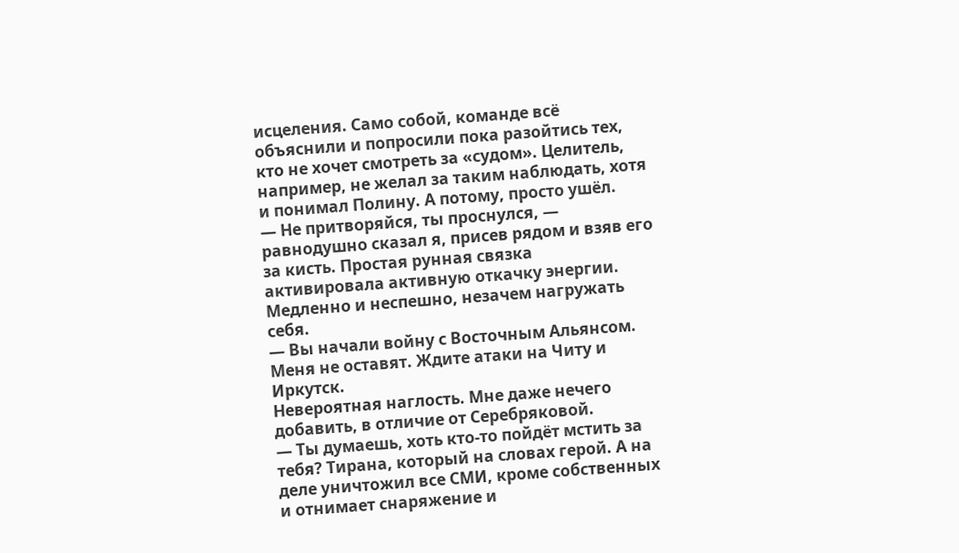исцеления. Само собой, команде всё объяснили и попросили пока разойтись тех, кто не хочет смотреть за «судом». Целитель, например, не желал за таким наблюдать, хотя и понимал Полину. А потому, просто ушёл.
— Не притворяйся, ты проснулся, — равнодушно сказал я, присев рядом и взяв его за кисть. Простая рунная связка активировала активную откачку энергии. Медленно и неспешно, незачем нагружать себя.
— Вы начали войну с Восточным Альянсом. Меня не оставят. Ждите атаки на Читу и Иркутск.
Невероятная наглость. Мне даже нечего добавить, в отличие от Серебряковой.
— Ты думаешь, хоть кто-то пойдёт мстить за тебя? Тирана, который на словах герой. А на деле уничтожил все СМИ, кроме собственных и отнимает снаряжение и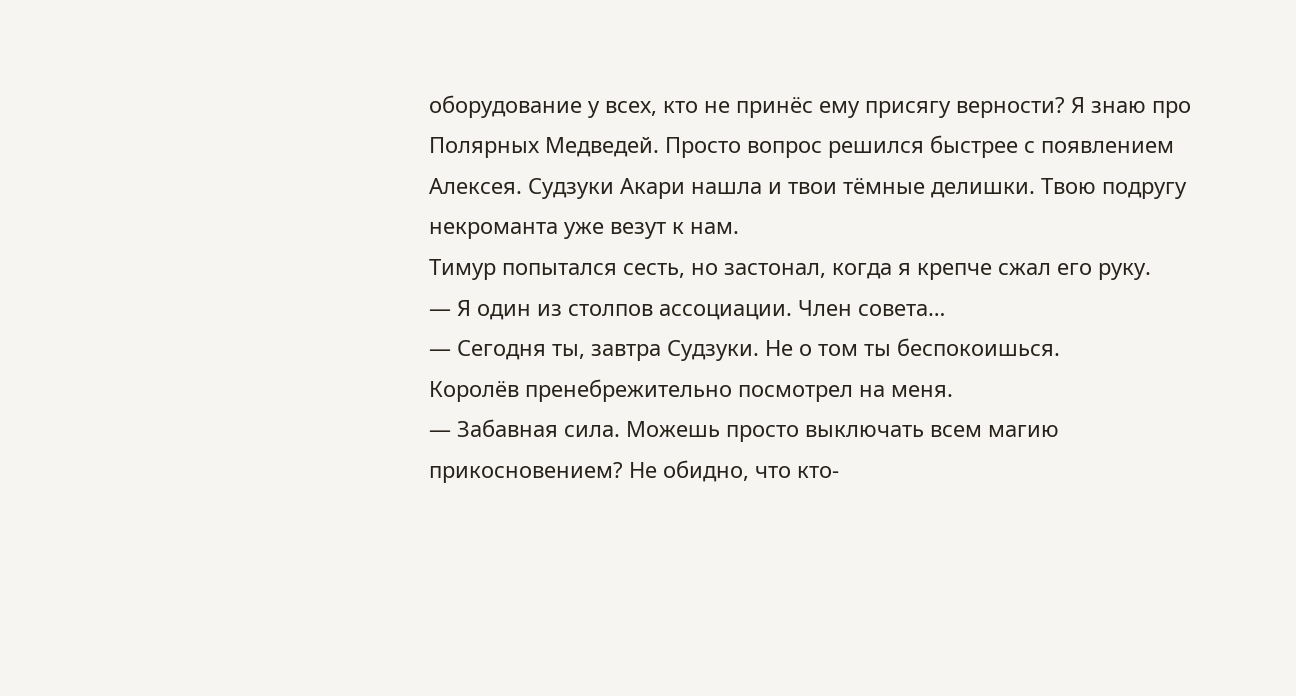оборудование у всех, кто не принёс ему присягу верности? Я знаю про Полярных Медведей. Просто вопрос решился быстрее с появлением Алексея. Судзуки Акари нашла и твои тёмные делишки. Твою подругу некроманта уже везут к нам.
Тимур попытался сесть, но застонал, когда я крепче сжал его руку.
— Я один из столпов ассоциации. Член совета…
— Сегодня ты, завтра Судзуки. Не о том ты беспокоишься.
Королёв пренебрежительно посмотрел на меня.
— Забавная сила. Можешь просто выключать всем магию прикосновением? Не обидно, что кто-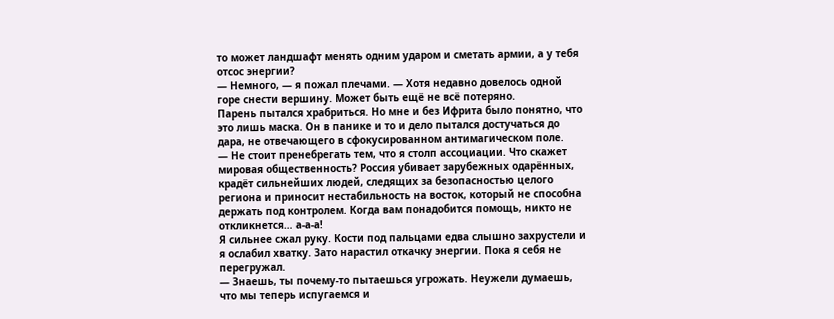то может ландшафт менять одним ударом и сметать армии, а у тебя отсос энергии?
— Немного, — я пожал плечами. — Хотя недавно довелось одной горе снести вершину. Может быть ещё не всё потеряно.
Парень пытался храбриться. Но мне и без Ифрита было понятно, что это лишь маска. Он в панике и то и дело пытался достучаться до дара, не отвечающего в сфокусированном антимагическом поле.
— Не стоит пренебрегать тем, что я столп ассоциации. Что скажет мировая общественность? Россия убивает зарубежных одарённых, крадёт сильнейших людей, следящих за безопасностью целого региона и приносит нестабильность на восток, который не способна держать под контролем. Когда вам понадобится помощь, никто не откликнется… а-а-а!
Я сильнее сжал руку. Кости под пальцами едва слышно захрустели и я ослабил хватку. Зато нарастил откачку энергии. Пока я себя не перегружал.
— Знаешь, ты почему-то пытаешься угрожать. Неужели думаешь, что мы теперь испугаемся и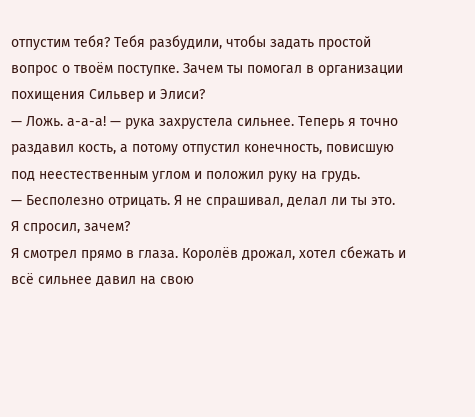отпустим тебя? Тебя разбудили, чтобы задать простой вопрос о твоём поступке. Зачем ты помогал в организации похищения Сильвер и Элиси?
— Ложь. а-а-а! — рука захрустела сильнее. Теперь я точно раздавил кость, а потому отпустил конечность, повисшую под неестественным углом и положил руку на грудь.
— Бесполезно отрицать. Я не спрашивал, делал ли ты это. Я спросил, зачем?
Я смотрел прямо в глаза. Королёв дрожал, хотел сбежать и всё сильнее давил на свою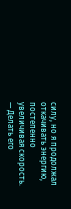силу, но я продолжал откачивать энергию, постепенно увеличивая скорость.
— Делать его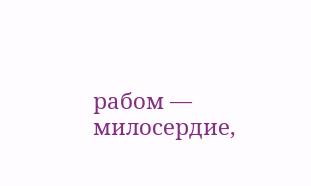рабом — милосердие,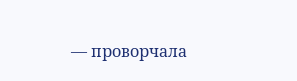— проворчала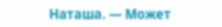Наташа. — Может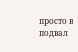просто в подвал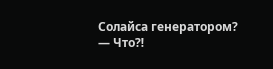Солайса генератором?
— Что⁈